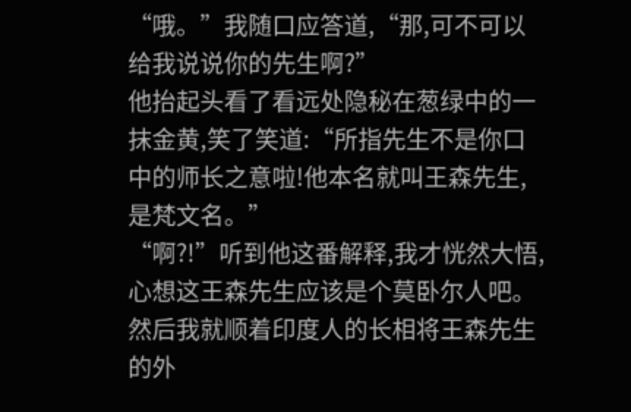“哦。”我随口应答道,“那,可不可以给我说说你的先生啊?”
他抬起头看了看远处隐秘在葱绿中的一抹金黄,笑了笑道:“所指先生不是你口中的师长之意啦!他本名就叫王森先生,是梵文名。”
“啊?!”听到他这番解释,我才恍然大悟,心想这王森先生应该是个莫卧尔人吧。然后我就顺着印度人的长相将王森先生的外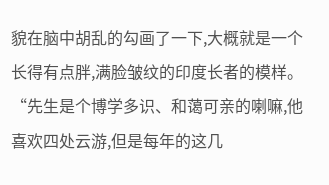貌在脑中胡乱的勾画了一下,大概就是一个长得有点胖,满脸皱纹的印度长者的模样。
“先生是个博学多识、和蔼可亲的喇嘛,他喜欢四处云游,但是每年的这几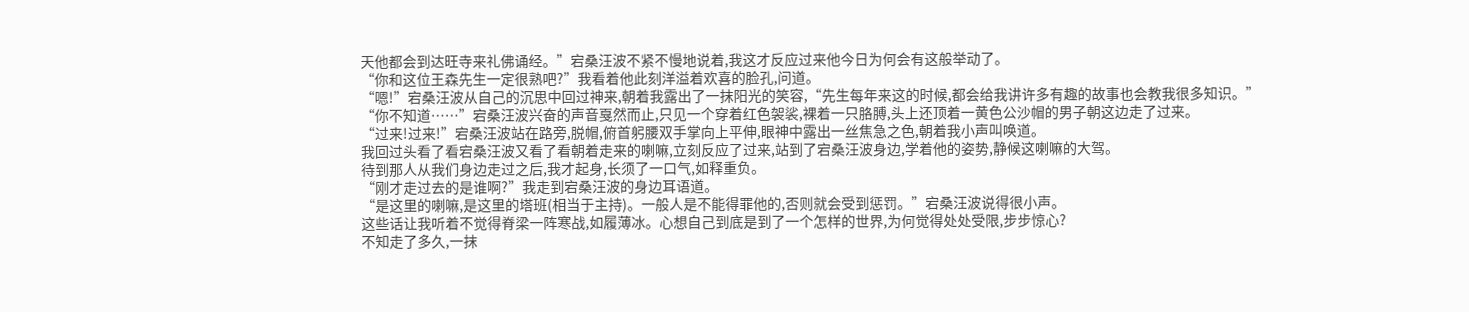天他都会到达旺寺来礼佛诵经。”宕桑汪波不紧不慢地说着,我这才反应过来他今日为何会有这般举动了。
“你和这位王森先生一定很熟吧?”我看着他此刻洋溢着欢喜的脸孔,问道。
“嗯!”宕桑汪波从自己的沉思中回过神来,朝着我露出了一抹阳光的笑容,“先生每年来这的时候,都会给我讲许多有趣的故事也会教我很多知识。”
“你不知道……”宕桑汪波兴奋的声音戛然而止,只见一个穿着红色袈裟,裸着一只胳膊,头上还顶着一黄色公沙帽的男子朝这边走了过来。
“过来!过来!”宕桑汪波站在路旁,脱帽,俯首躬腰双手掌向上平伸,眼神中露出一丝焦急之色,朝着我小声叫唤道。
我回过头看了看宕桑汪波又看了看朝着走来的喇嘛,立刻反应了过来,站到了宕桑汪波身边,学着他的姿势,静候这喇嘛的大驾。
待到那人从我们身边走过之后,我才起身,长须了一口气,如释重负。
“刚才走过去的是谁啊?”我走到宕桑汪波的身边耳语道。
“是这里的喇嘛,是这里的塔班(相当于主持)。一般人是不能得罪他的,否则就会受到惩罚。”宕桑汪波说得很小声。
这些话让我听着不觉得脊梁一阵寒战,如履薄冰。心想自己到底是到了一个怎样的世界,为何觉得处处受限,步步惊心?
不知走了多久,一抹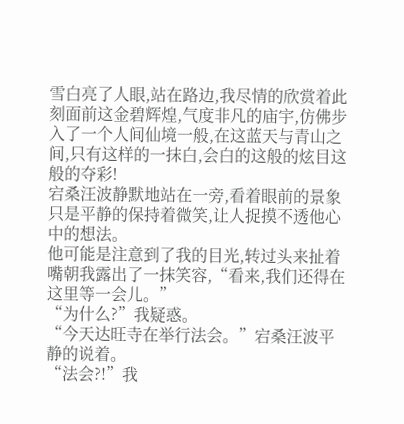雪白亮了人眼,站在路边,我尽情的欣赏着此刻面前这金碧辉煌,气度非凡的庙宇,仿佛步入了一个人间仙境一般,在这蓝天与青山之间,只有这样的一抹白,会白的这般的炫目这般的夺彩!
宕桑汪波静默地站在一旁,看着眼前的景象只是平静的保持着微笑,让人捉摸不透他心中的想法。
他可能是注意到了我的目光,转过头来扯着嘴朝我露出了一抹笑容,“看来,我们还得在这里等一会儿。”
“为什么?”我疑惑。
“今天达旺寺在举行法会。”宕桑汪波平静的说着。
“法会?!”我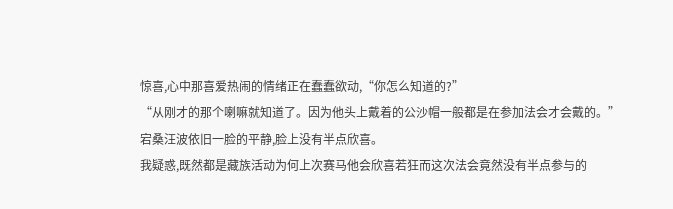惊喜,心中那喜爱热闹的情绪正在蠢蠢欲动,“你怎么知道的?”
“从刚才的那个喇嘛就知道了。因为他头上戴着的公沙帽一般都是在参加法会才会戴的。”宕桑汪波依旧一脸的平静,脸上没有半点欣喜。
我疑惑,既然都是藏族活动为何上次赛马他会欣喜若狂而这次法会竟然没有半点参与的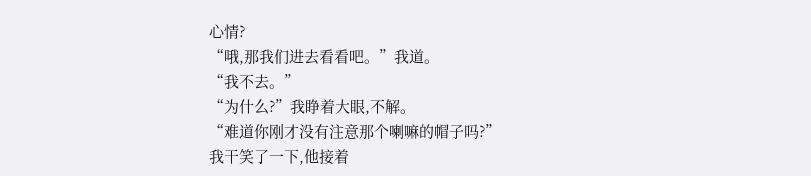心情?
“哦,那我们进去看看吧。”我道。
“我不去。”
“为什么?”我睁着大眼,不解。
“难道你刚才没有注意那个喇嘛的帽子吗?”
我干笑了一下,他接着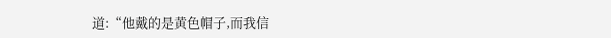道:“他戴的是黄色帽子,而我信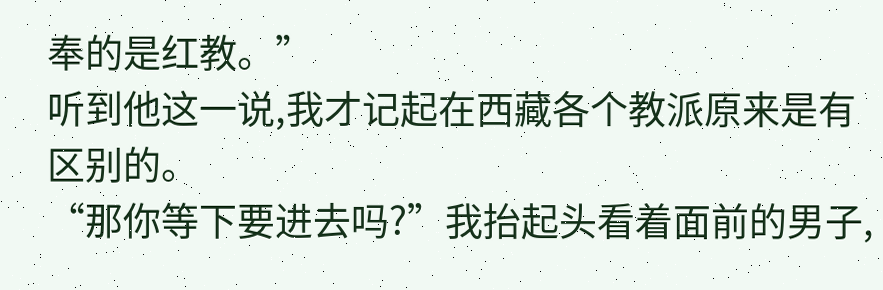奉的是红教。”
听到他这一说,我才记起在西藏各个教派原来是有区别的。
“那你等下要进去吗?”我抬起头看着面前的男子,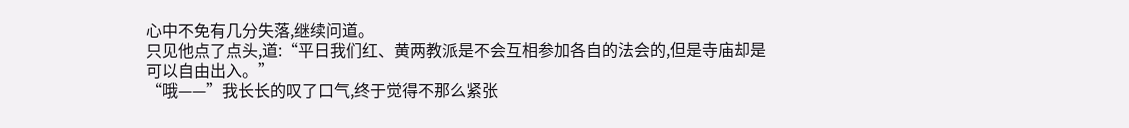心中不免有几分失落,继续问道。
只见他点了点头,道:“平日我们红、黄两教派是不会互相参加各自的法会的,但是寺庙却是可以自由出入。”
“哦——”我长长的叹了口气,终于觉得不那么紧张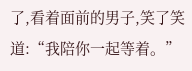了,看着面前的男子,笑了笑道:“我陪你一起等着。”